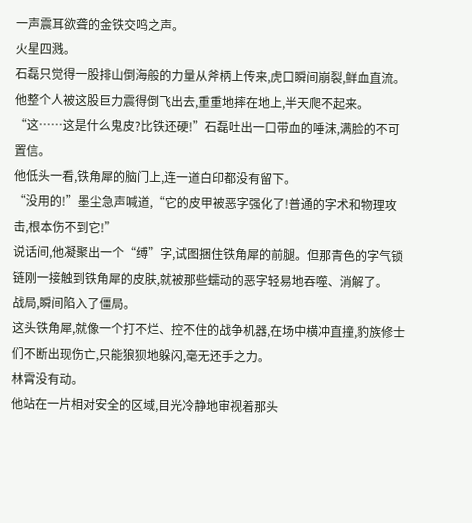一声震耳欲聋的金铁交鸣之声。
火星四溅。
石磊只觉得一股排山倒海般的力量从斧柄上传来,虎口瞬间崩裂,鲜血直流。他整个人被这股巨力震得倒飞出去,重重地摔在地上,半天爬不起来。
“这……这是什么鬼皮?比铁还硬!”石磊吐出一口带血的唾沫,满脸的不可置信。
他低头一看,铁角犀的脑门上,连一道白印都没有留下。
“没用的!”墨尘急声喊道,“它的皮甲被恶字强化了!普通的字术和物理攻击,根本伤不到它!”
说话间,他凝聚出一个“缚”字,试图捆住铁角犀的前腿。但那青色的字气锁链刚一接触到铁角犀的皮肤,就被那些蠕动的恶字轻易地吞噬、消解了。
战局,瞬间陷入了僵局。
这头铁角犀,就像一个打不烂、控不住的战争机器,在场中横冲直撞,豹族修士们不断出现伤亡,只能狼狈地躲闪,毫无还手之力。
林霄没有动。
他站在一片相对安全的区域,目光冷静地审视着那头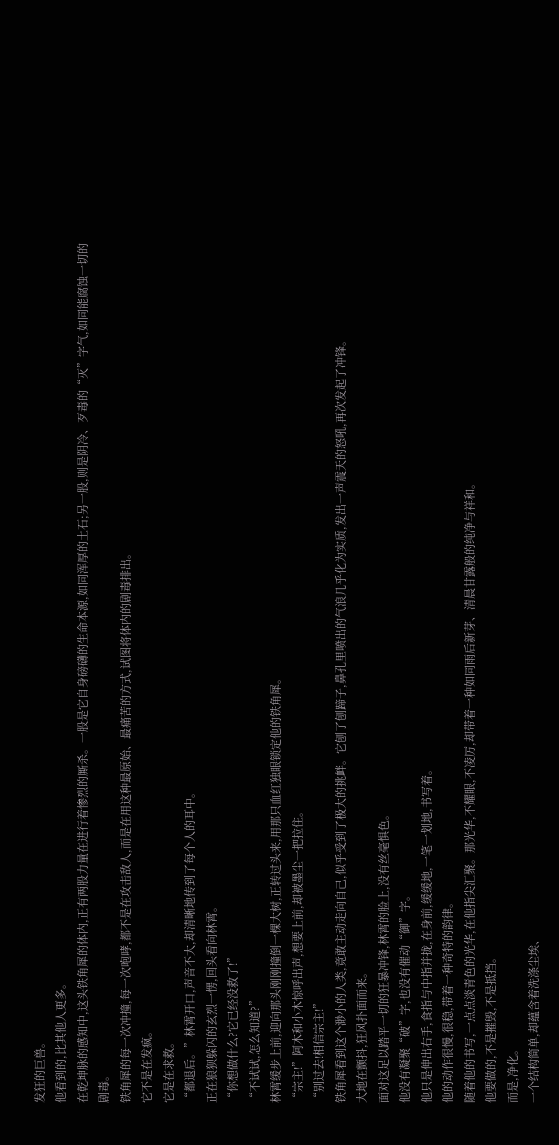发狂的巨兽。
他看到的,比其他人更多。
在乾坤脉的感知中,这头铁角犀的体内,正有两股力量在进行着惨烈的厮杀。一股是它自身磅礴的生命本源,如同浑厚的土石;另一股,则是阴冷、歹毒的“灭”字气,如同能腐蚀一切的剧毒。
铁角犀的每一次冲撞,每一次咆哮,都不是在攻击敌人,而是在用这种最原始、最痛苦的方式,试图将体内的剧毒排出。
它不是在发疯。
它是在求救。
“都退后。”林霄开口,声音不大,却清晰地传到了每个人的耳中。
正在狼狈躲闪的玄烈一愣,回头看向林霄。
“你想做什么?它已经没救了!”
“不试试,怎么知道?”
林霄缓步上前,迎向那头刚刚撞倒一棵大树,正转过头来,用那只血红独眼锁定他的铁角犀。
“宗主!”阿木和小木惊呼出声,想要上前,却被墨尘一把拉住。
“别过去!相信宗主!”
铁角犀看到这个渺小的人类,竟敢主动走向自己,似乎受到了极大的挑衅。它刨了刨蹄子,鼻孔里喷出的气浪几乎化为实质,发出一声震天的怒吼,再次发起了冲锋。
大地在颤抖,狂风扑面而来。
面对这足以踏平一切的狂暴冲锋,林霄的脸上,没有丝毫惧色。
他没有凝聚“破”字,也没有催动“御”字。
他只是伸出右手,食指与中指并拢,在身前,缓缓地,一笔一划地,书写着。
他的动作很慢,很稳,带着一种奇特的韵律。
随着他的书写,一点点淡青色的光华,在他指尖汇聚。那光华,不耀眼,不凌厉,却带着一种如同雨后新芽、清晨甘露般的纯净与祥和。
他要做的,不是摧毁,不是抵挡。
而是,净化。
一个结构简单,却蕴含着洗涤尘埃、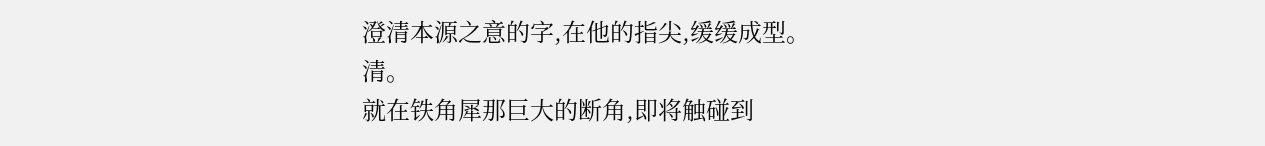澄清本源之意的字,在他的指尖,缓缓成型。
清。
就在铁角犀那巨大的断角,即将触碰到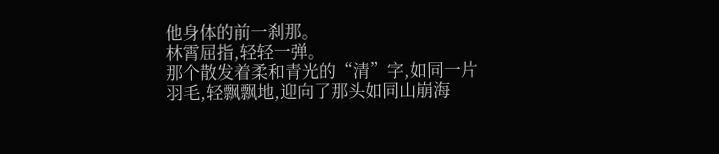他身体的前一刹那。
林霄屈指,轻轻一弹。
那个散发着柔和青光的“清”字,如同一片羽毛,轻飘飘地,迎向了那头如同山崩海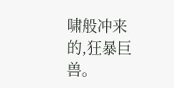啸般冲来的,狂暴巨兽。